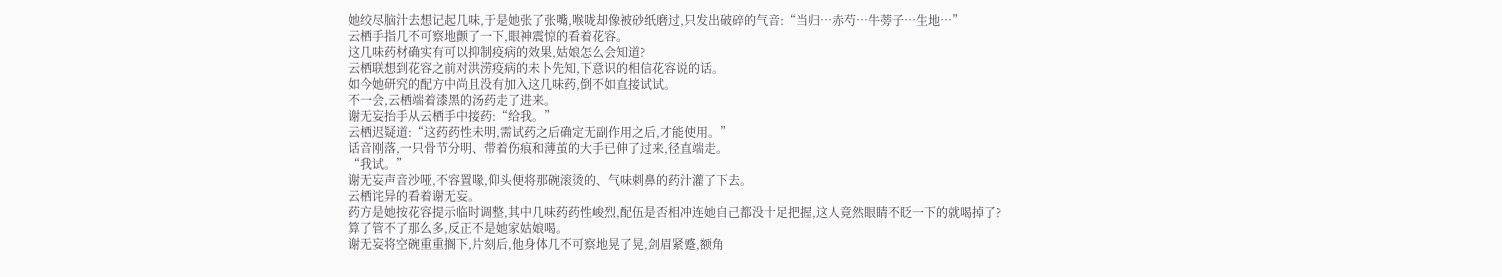她绞尽脑汁去想记起几味,于是她张了张嘴,喉咙却像被砂纸磨过,只发出破碎的气音:“当归…赤芍…牛蒡子…生地…”
云栖手指几不可察地颤了一下,眼神震惊的看着花容。
这几味药材确实有可以抑制疫病的效果,姑娘怎么会知道?
云栖联想到花容之前对洪涝疫病的未卜先知,下意识的相信花容说的话。
如今她研究的配方中尚且没有加入这几味药,倒不如直接试试。
不一会,云栖端着漆黑的汤药走了进来。
谢无妄抬手从云栖手中接药:“给我。”
云栖迟疑道:“这药药性未明,需试药之后确定无副作用之后,才能使用。”
话音刚落,一只骨节分明、带着伤痕和薄茧的大手已伸了过来,径直端走。
“我试。”
谢无妄声音沙哑,不容置喙,仰头便将那碗滚烫的、气味刺鼻的药汁灌了下去。
云栖诧异的看着谢无妄。
药方是她按花容提示临时调整,其中几味药药性峻烈,配伍是否相冲连她自己都没十足把握,这人竟然眼睛不眨一下的就喝掉了?
算了管不了那么多,反正不是她家姑娘喝。
谢无妄将空碗重重搁下,片刻后,他身体几不可察地晃了晃,剑眉紧蹙,额角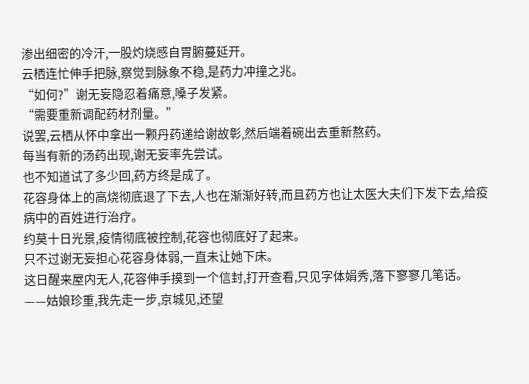渗出细密的冷汗,一股灼烧感自胃腑蔓延开。
云栖连忙伸手把脉,察觉到脉象不稳,是药力冲撞之兆。
“如何?”谢无妄隐忍着痛意,嗓子发紧。
“需要重新调配药材剂量。”
说罢,云栖从怀中拿出一颗丹药递给谢故彰,然后端着碗出去重新熬药。
每当有新的汤药出现,谢无妄率先尝试。
也不知道试了多少回,药方终是成了。
花容身体上的高烧彻底退了下去,人也在渐渐好转,而且药方也让太医大夫们下发下去,给疫病中的百姓进行治疗。
约莫十日光景,疫情彻底被控制,花容也彻底好了起来。
只不过谢无妄担心花容身体弱,一直未让她下床。
这日醒来屋内无人,花容伸手摸到一个信封,打开查看,只见字体娟秀,落下寥寥几笔话。
——姑娘珍重,我先走一步,京城见,还望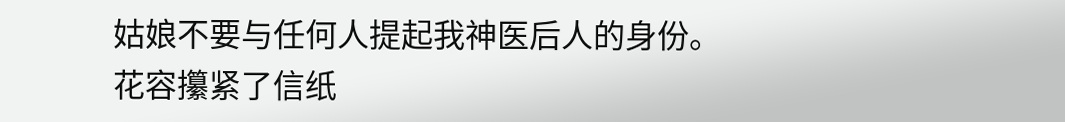姑娘不要与任何人提起我神医后人的身份。
花容攥紧了信纸